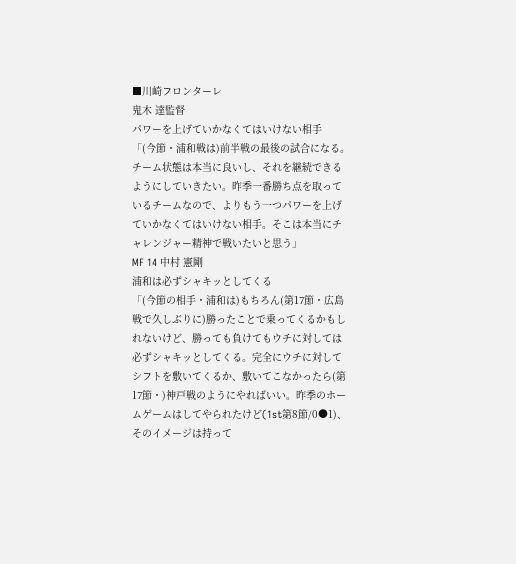■川崎フロンターレ
鬼木 達監督
パワーを上げていかなくてはいけない相手
「(今節・浦和戦は)前半戦の最後の試合になる。チーム状態は本当に良いし、それを継続できるようにしていきたい。昨季一番勝ち点を取っているチームなので、よりもう一つパワーを上げていかなくてはいけない相手。そこは本当にチャレンジャー精神で戦いたいと思う」
MF 14 中村 憲剛
浦和は必ずシャキッとしてくる
「(今節の相手・浦和は)もちろん(第17節・広島戦で久しぶりに)勝ったことで乗ってくるかもしれないけど、勝っても負けてもウチに対しては必ずシャキッとしてくる。完全にウチに対してシフトを敷いてくるか、敷いてこなかったら(第17節・)神戸戦のようにやればいい。昨季のホームゲームはしてやられたけど(1st第8節/0●1)、そのイメージは持って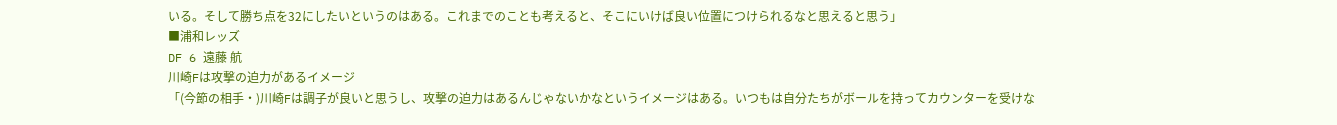いる。そして勝ち点を32にしたいというのはある。これまでのことも考えると、そこにいけば良い位置につけられるなと思えると思う」
■浦和レッズ
DF 6 遠藤 航
川崎Fは攻撃の迫力があるイメージ
「(今節の相手・)川崎Fは調子が良いと思うし、攻撃の迫力はあるんじゃないかなというイメージはある。いつもは自分たちがボールを持ってカウンターを受けな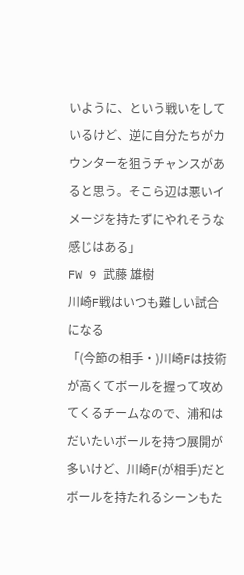いように、という戦いをしているけど、逆に自分たちがカウンターを狙うチャンスがあると思う。そこら辺は悪いイメージを持たずにやれそうな感じはある」
FW 9 武藤 雄樹
川崎F戦はいつも難しい試合になる
「(今節の相手・)川崎Fは技術が高くてボールを握って攻めてくるチームなので、浦和はだいたいボールを持つ展開が多いけど、川崎F(が相手)だとボールを持たれるシーンもた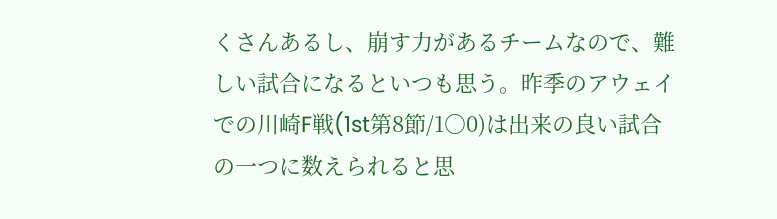くさんあるし、崩す力があるチームなので、難しい試合になるといつも思う。昨季のアウェイでの川崎F戦(1st第8節/1○0)は出来の良い試合の一つに数えられると思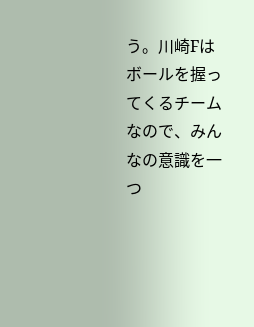う。川崎Fはボールを握ってくるチームなので、みんなの意識を一つ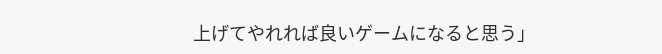上げてやれれば良いゲームになると思う」